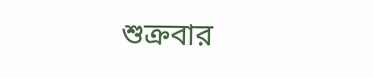শুক্রবার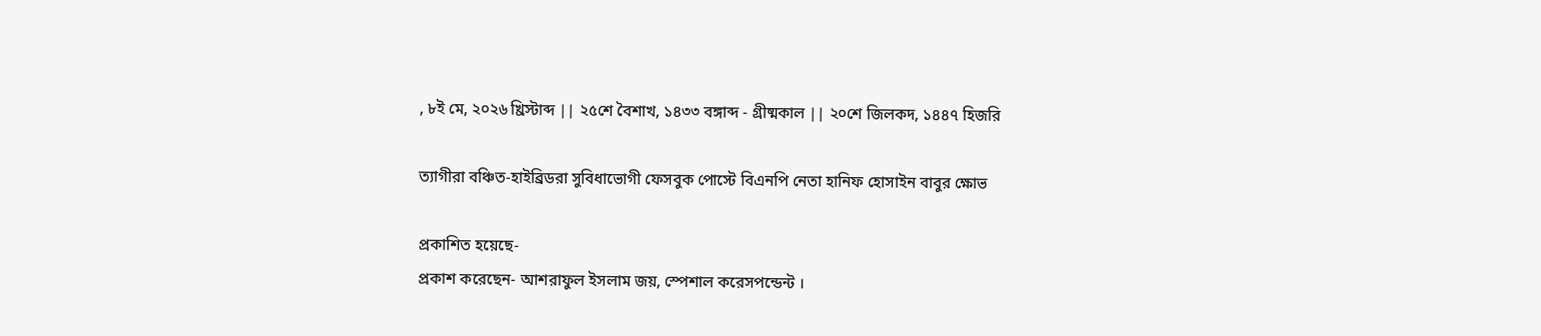, ৮ই মে, ২০২৬ খ্রিস্টাব্দ || ২৫শে বৈশাখ, ১৪৩৩ বঙ্গাব্দ - গ্রীষ্মকাল || ২০শে জিলকদ, ১৪৪৭ হিজরি

ত্যাগীরা বঞ্চিত-হাইব্রিডরা সুবিধাভোগী ফেসবুক পোস্টে বিএনপি নেতা হানিফ হোসাইন বাবুর ক্ষোভ

প্রকাশিত হয়েছে-
প্রকাশ করেছেন- আশরাফুল ইসলাম জয়, স্পেশাল করেসপন্ডেন্ট ।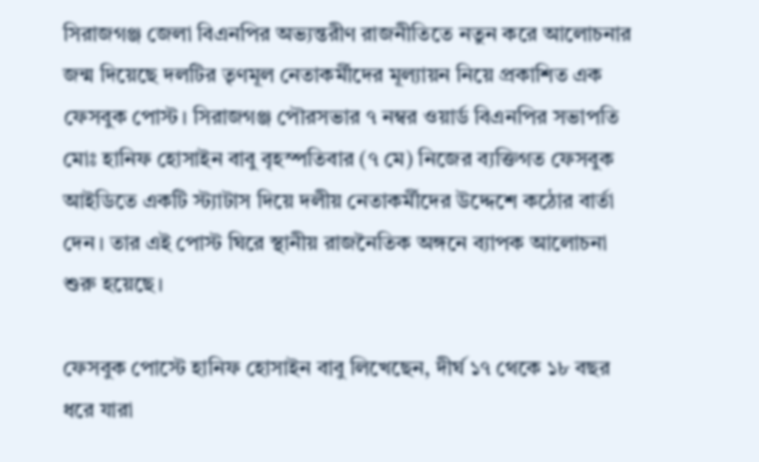সিরাজগঞ্জ জেলা বিএনপির অভ্যন্তরীণ রাজনীতিতে নতুন করে আলোচনার জন্ম দিয়েছে দলটির তৃণমূল নেতাকর্মীদের মূল্যায়ন নিয়ে প্রকাশিত এক ফেসবুক পোস্ট। সিরাজগঞ্জ পৌরসভার ৭ নম্বর ওয়ার্ড বিএনপির সভাপতি মোঃ হানিফ হোসাইন বাবু বৃহস্পতিবার (৭ মে) নিজের ব্যক্তিগত ফেসবুক আইডিতে একটি স্ট্যাটাস দিয়ে দলীয় নেতাকর্মীদের উদ্দেশে কঠোর বার্তা দেন। তার এই পোস্ট ঘিরে স্থানীয় রাজনৈতিক অঙ্গনে ব্যাপক আলোচনা শুরু হয়েছে।

ফেসবুক পোস্টে হানিফ হোসাইন বাবু লিখেছেন, দীর্ঘ ১৭ থেকে ১৮ বছর ধরে যারা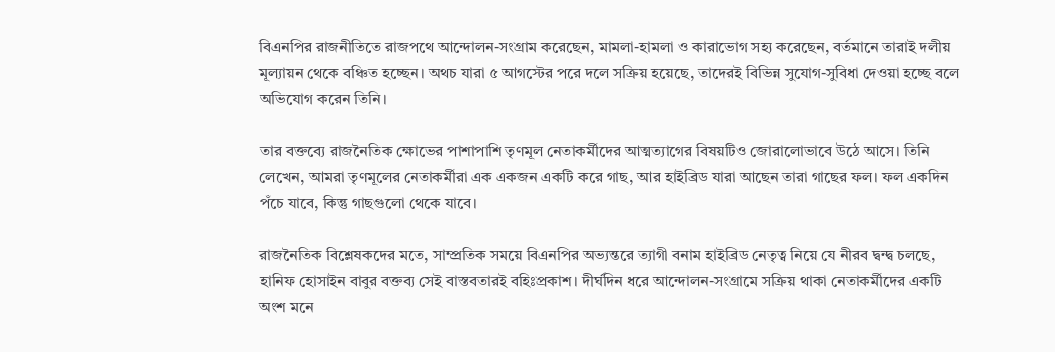বিএনপির রাজনীতিতে রাজপথে আন্দোলন-সংগ্রাম করেছেন, মামলা-হামলা ও কারাভোগ সহ্য করেছেন, বর্তমানে তারাই দলীয় মূল্যায়ন থেকে বঞ্চিত হচ্ছেন। অথচ যারা ৫ আগস্টের পরে দলে সক্রিয় হয়েছে, তাদেরই বিভিন্ন সুযোগ-সুবিধা দেওয়া হচ্ছে বলে অভিযোগ করেন তিনি।

তার বক্তব্যে রাজনৈতিক ক্ষোভের পাশাপাশি তৃণমূল নেতাকর্মীদের আত্মত্যাগের বিষয়টিও জোরালোভাবে উঠে আসে। তিনি লেখেন, আমরা তৃণমূলের নেতাকর্মীরা এক একজন একটি করে গাছ, আর হাইব্রিড যারা আছেন তারা গাছের ফল। ফল একদিন পঁচে যাবে, কিন্তু গাছগুলো থেকে যাবে।

রাজনৈতিক বিশ্লেষকদের মতে, সাম্প্রতিক সময়ে বিএনপির অভ্যন্তরে ত্যাগী বনাম হাইব্রিড নেতৃত্ব নিয়ে যে নীরব দ্বন্দ্ব চলছে, হানিফ হোসাইন বাবুর বক্তব্য সেই বাস্তবতারই বহিঃপ্রকাশ। দীর্ঘদিন ধরে আন্দোলন-সংগ্রামে সক্রিয় থাকা নেতাকর্মীদের একটি অংশ মনে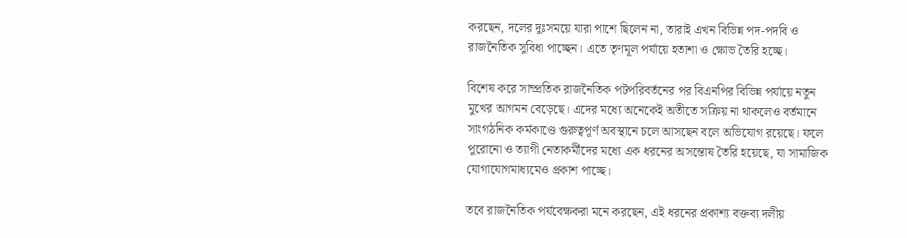করছেন, দলের দুঃসময়ে যারা পাশে ছিলেন না, তারাই এখন বিভিন্ন পদ-পদবি ও রাজনৈতিক সুবিধা পাচ্ছেন। এতে তৃণমূল পর্যায়ে হতাশা ও ক্ষোভ তৈরি হচ্ছে।

বিশেষ করে সাম্প্রতিক রাজনৈতিক পটপরিবর্তনের পর বিএনপির বিভিন্ন পর্যায়ে নতুন মুখের আগমন বেড়েছে। এদের মধ্যে অনেকেই অতীতে সক্রিয় না থাকলেও বর্তমানে সাংগঠনিক কর্মকাণ্ডে গুরুত্বপূর্ণ অবস্থানে চলে আসছেন বলে অভিযোগ রয়েছে। ফলে পুরোনো ও ত্যাগী নেতাকর্মীদের মধ্যে এক ধরনের অসন্তোষ তৈরি হয়েছে, যা সামাজিক যোগাযোগমাধ্যমেও প্রকাশ পাচ্ছে।

তবে রাজনৈতিক পর্যবেক্ষকরা মনে করছেন, এই ধরনের প্রকাশ্য বক্তব্য দলীয়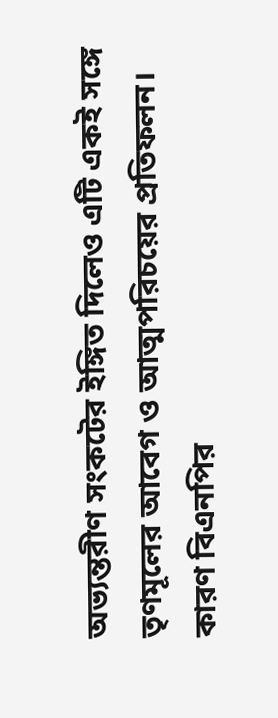অভ্যন্তরীণ সংকটের ইঙ্গিত দিলেও এটি একই সঙ্গে তৃণমূলের আবেগ ও আত্মপরিচয়ের প্রতিফলন। কারণ বিএনপির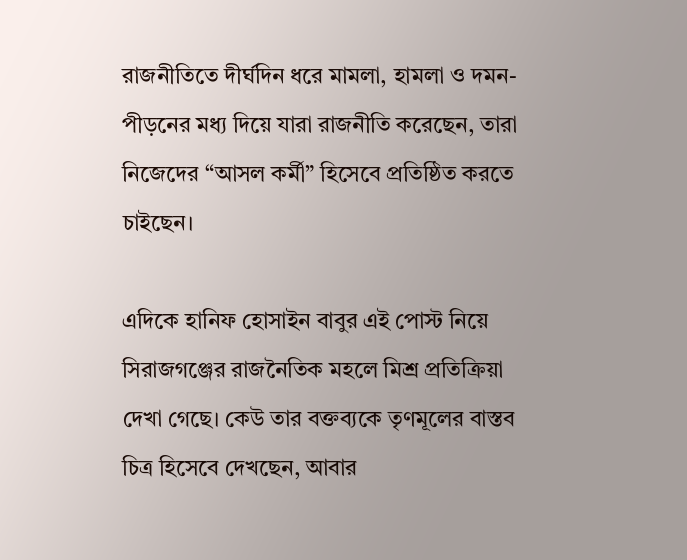রাজনীতিতে দীর্ঘদিন ধরে মামলা, হামলা ও দমন-পীড়নের মধ্য দিয়ে যারা রাজনীতি করেছেন, তারা নিজেদের “আসল কর্মী” হিসেবে প্রতিষ্ঠিত করতে চাইছেন।

এদিকে হানিফ হোসাইন বাবুর এই পোস্ট নিয়ে সিরাজগঞ্জের রাজনৈতিক মহলে মিশ্র প্রতিক্রিয়া দেখা গেছে। কেউ তার বক্তব্যকে তৃণমূলের বাস্তব চিত্র হিসেবে দেখছেন, আবার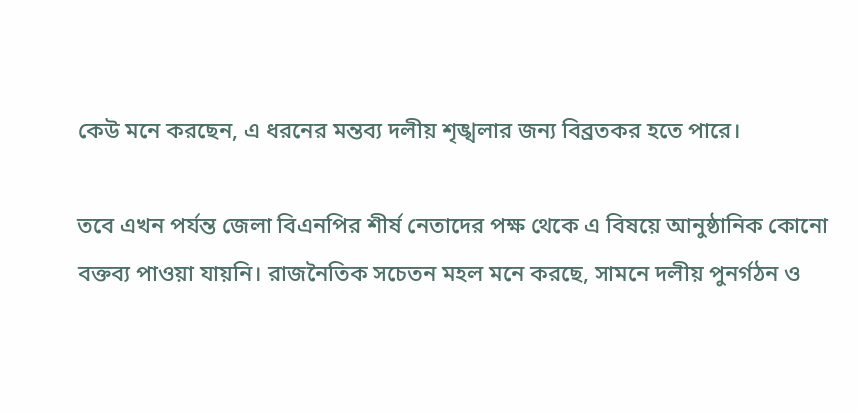কেউ মনে করছেন, এ ধরনের মন্তব্য দলীয় শৃঙ্খলার জন্য বিব্রতকর হতে পারে।

তবে এখন পর্যন্ত জেলা বিএনপির শীর্ষ নেতাদের পক্ষ থেকে এ বিষয়ে আনুষ্ঠানিক কোনো বক্তব্য পাওয়া যায়নি। রাজনৈতিক সচেতন মহল মনে করছে, সামনে দলীয় পুনর্গঠন ও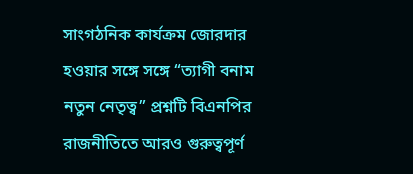সাংগঠনিক কার্যক্রম জোরদার হওয়ার সঙ্গে সঙ্গে “ত্যাগী বনাম নতুন নেতৃত্ব” প্রশ্নটি বিএনপির রাজনীতিতে আরও গুরুত্বপূর্ণ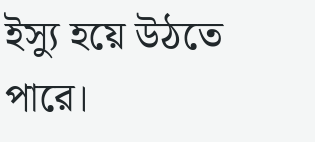ইস্যু হয়ে উঠতে পারে।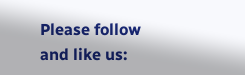Please follow and like us: